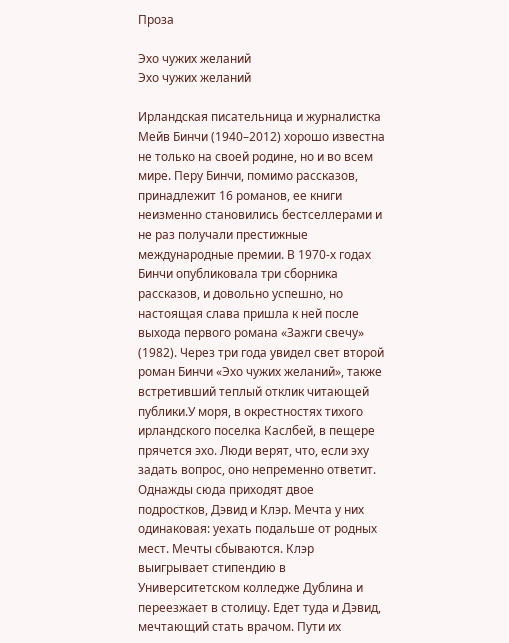Проза

Эхо чужих желаний
Эхо чужих желаний

Ирландская писательница и журналистка Мейв Бинчи (1940–2012) хорошо известна не только на своей родине, но и во всем мире. Перу Бинчи, помимо рассказов, принадлежит 16 романов, ее книги неизменно становились бестселлерами и не раз получали престижные международные премии. В 1970-х годах Бинчи опубликовала три сборника рассказов, и довольно успешно, но настоящая слава пришла к ней после выхода первого романа «Зажги свечу» (1982). Через три года увидел свет второй роман Бинчи «Эхо чужих желаний», также встретивший теплый отклик читающей публики.У моря, в окрестностях тихого ирландского поселка Каслбей, в пещере прячется эхо. Люди верят, что, если эху задать вопрос, оно непременно ответит. Однажды сюда приходят двое подростков, Дэвид и Клэр. Мечта у них одинаковая: уехать подальше от родных мест. Мечты сбываются. Клэр выигрывает стипендию в Университетском колледже Дублина и переезжает в столицу. Едет туда и Дэвид, мечтающий стать врачом. Пути их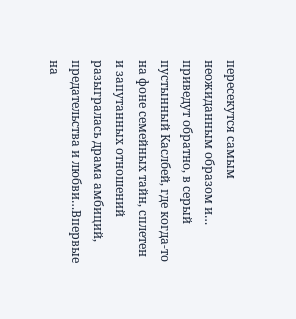пересекутся самым неожиданным образом и… приведут обратно, в серый пустынный Каслбей, где когда-то на фоне семейных тайн, сплетен и запутанных отношений разыгралась драма амбиций, предательства и любви…Впервые на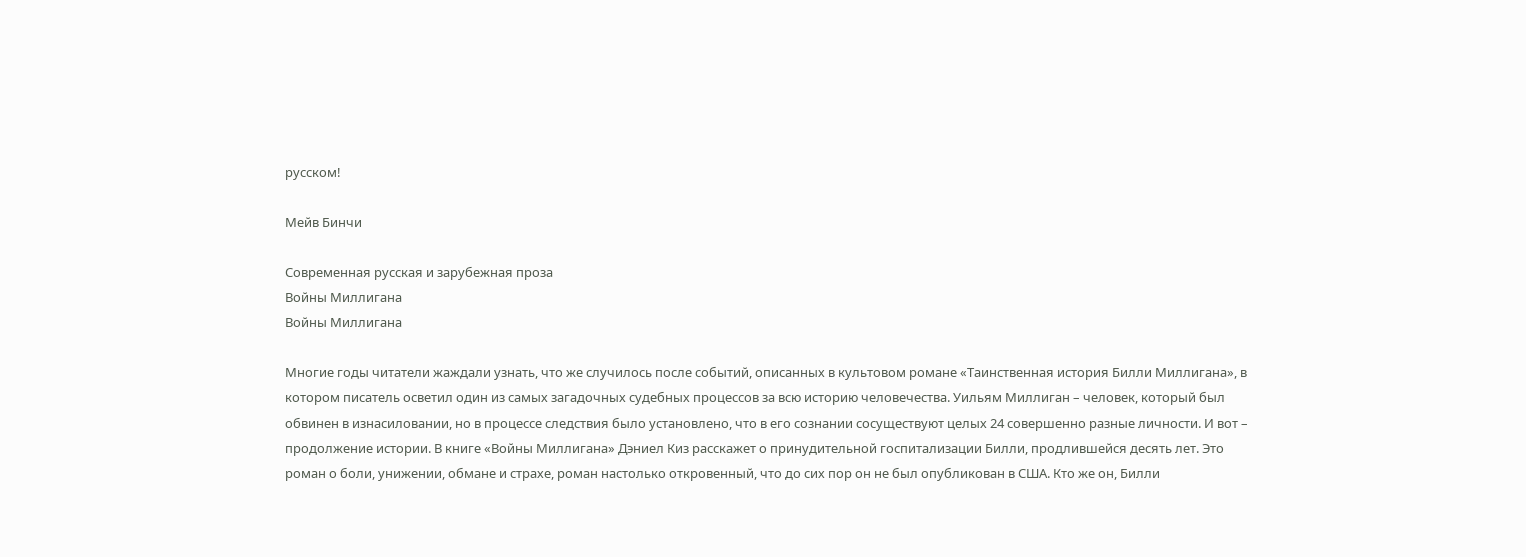русском!

Мейв Бинчи

Современная русская и зарубежная проза
Войны Миллигана
Войны Миллигана

Многие годы читатели жаждали узнать, что же случилось после событий, описанных в культовом романе «Таинственная история Билли Миллигана», в котором писатель осветил один из самых загадочных судебных процессов за всю историю человечества. Уильям Миллиган – человек, который был обвинен в изнасиловании, но в процессе следствия было установлено, что в его сознании сосуществуют целых 24 совершенно разные личности. И вот – продолжение истории. В книге «Войны Миллигана» Дэниел Киз расскажет о принудительной госпитализации Билли, продлившейся десять лет. Это роман о боли, унижении, обмане и страхе, роман настолько откровенный, что до сих пор он не был опубликован в США. Кто же он, Билли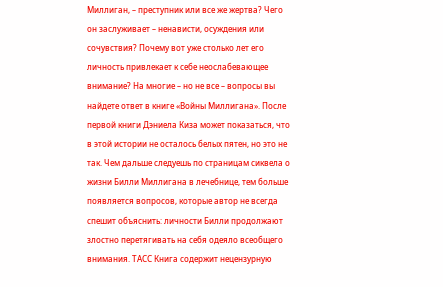Миллиган, – преступник или все же жертва? Чего он заслуживает – ненависти, осуждения или сочувствия? Почему вот уже столько лет его личность привлекает к себе неослабевающее внимание? На многие – но не все – вопросы вы найдете ответ в книге «Войны Миллигана». После первой книги Дэниела Киза может показаться, что в этой истории не осталось белых пятен, но это не так. Чем дальше следуешь по страницам сиквела о жизни Билли Миллигана в лечебнице, тем больше появляется вопросов, которые автор не всегда спешит объяснить: личности Билли продолжают злостно перетягивать на себя одеяло всеобщего внимания. ТАСС Книга содержит нецензурную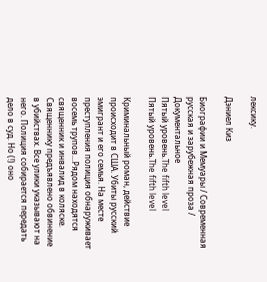лексику.

Дэниел Киз

Биографии и Мемуары / Современная русская и зарубежная проза / Документальное
Пятый уровень.The fifth level
Пятый уровень.The fifth level

Криминальный роман, действие происходит в США. Убиты русский эмигрант и его семья. На месте преступления полиция обнаруживает восемь трупов...Рядом находятся священник и инвалид в коляске. Священнику предъявлено обвинение в убийствах. Все улики указывают на него. Полиция собирается передать дело в суд. Но (!) оно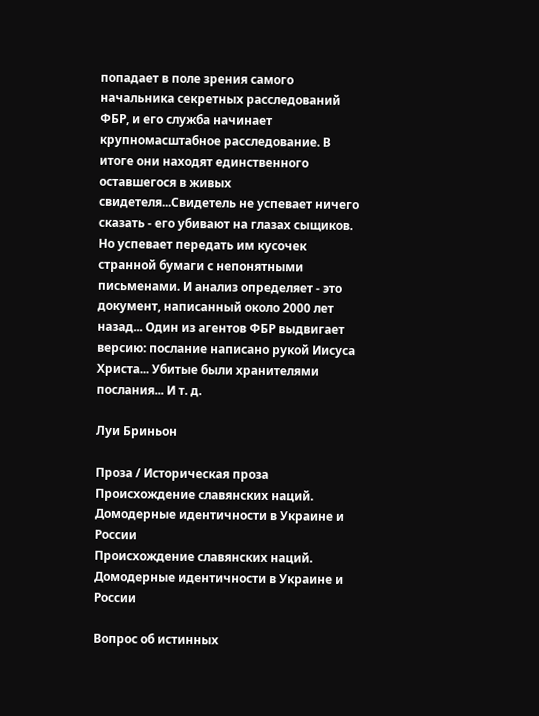попадает в поле зрения самого начальника секретных расследований ФБР, и его служба начинает крупномасштабное расследование. В итоге они находят единственного оставшегося в живых свидетеля...Свидетель не успевает ничего сказать - его убивают на глазах сыщиков. Но успевает передать им кусочек странной бумаги с непонятными письменами. И анализ определяет - это документ, написанный около 2000 лет назад... Один из агентов ФБР выдвигает версию: послание написано рукой Иисуса Христа... Убитые были хранителями послания... И т. д.

Луи Бриньон

Проза / Историческая проза
Происхождение славянских наций. Домодерные идентичности в Украине и России
Происхождение славянских наций. Домодерные идентичности в Украине и России

Вопрос об истинных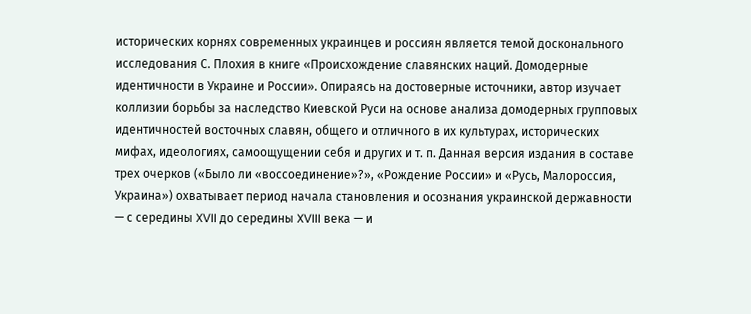исторических корнях современных украинцев и россиян является темой досконального исследования С. Плохия в книге «Происхождение славянских наций. Домодерные идентичности в Украине и России». Опираясь на достоверные источники, автор изучает коллизии борьбы за наследство Киевской Руси на основе анализа домодерных групповых идентичностей восточных славян, общего и отличного в их культурах, исторических мифах, идеологиях, самоощущении себя и других и т. п. Данная версия издания в составе трех очерков («Было ли «воссоединение»?», «Рождение России» и «Русь, Малороссия, Украина») охватывает период начала становления и осознания украинской державности — с середины XVII до середины XVIII века — и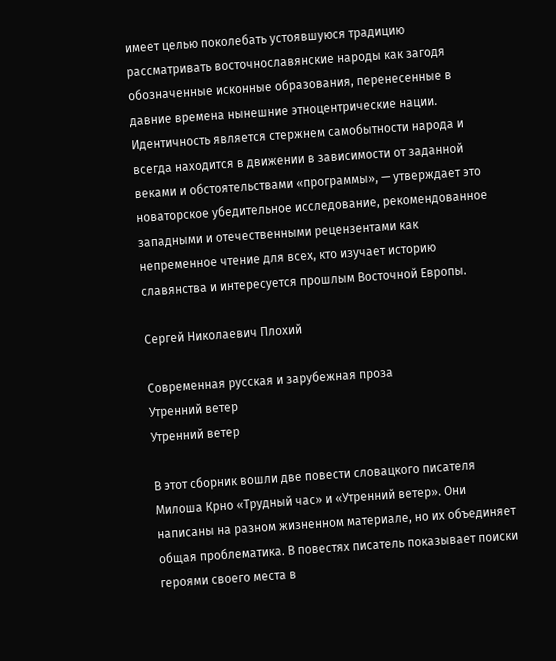имеет целью поколебать устоявшуюся традицию рассматривать восточнославянские народы как загодя обозначенные исконные образования, перенесенные в давние времена нынешние этноцентрические нации. Идентичность является стержнем самобытности народа и всегда находится в движении в зависимости от заданной веками и обстоятельствами «программы», — утверждает это новаторское убедительное исследование, рекомендованное западными и отечественными рецензентами как непременное чтение для всех, кто изучает историю славянства и интересуется прошлым Восточной Европы.

Сергей Николаевич Плохий

Современная русская и зарубежная проза
Утренний ветер
Утренний ветер

В этот сборник вошли две повести словацкого писателя Милоша Крно «Трудный час» и «Утренний ветер». Они написаны на разном жизненном материале, но их объединяет общая проблематика. В повестях писатель показывает поиски героями своего места в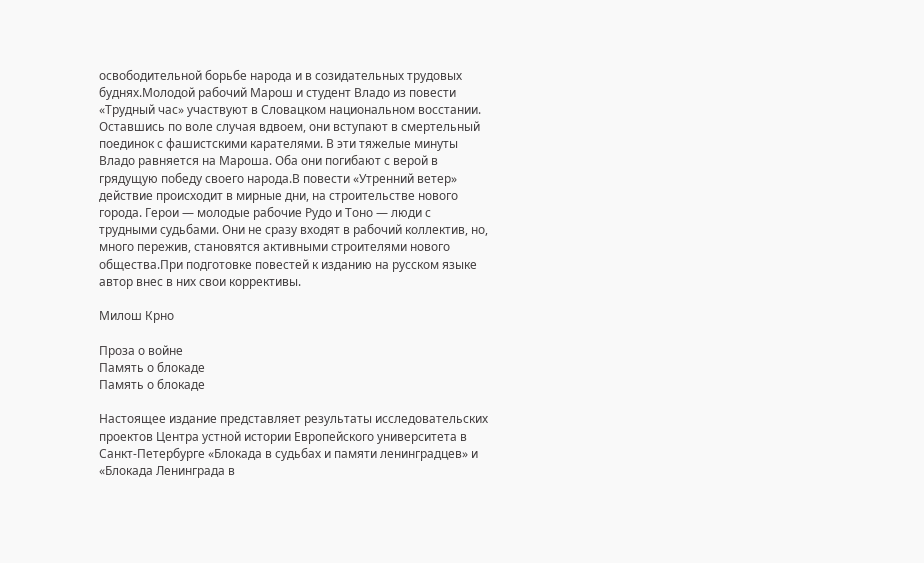освободительной борьбе народа и в созидательных трудовых буднях.Молодой рабочий Марош и студент Владо из повести «Трудный час» участвуют в Словацком национальном восстании. Оставшись по воле случая вдвоем, они вступают в смертельный поединок с фашистскими карателями. В эти тяжелые минуты Владо равняется на Мароша. Оба они погибают с верой в грядущую победу своего народа.В повести «Утренний ветер» действие происходит в мирные дни, на строительстве нового города. Герои — молодые рабочие Рудо и Тоно — люди с трудными судьбами. Они не сразу входят в рабочий коллектив, но, много пережив, становятся активными строителями нового общества.При подготовке повестей к изданию на русском языке автор внес в них свои коррективы.

Милош Крно

Проза о войне
Память о блокаде
Память о блокаде

Настоящее издание представляет результаты исследовательских проектов Центра устной истории Европейского университета в Санкт-Петербурге «Блокада в судьбах и памяти ленинградцев» и «Блокада Ленинграда в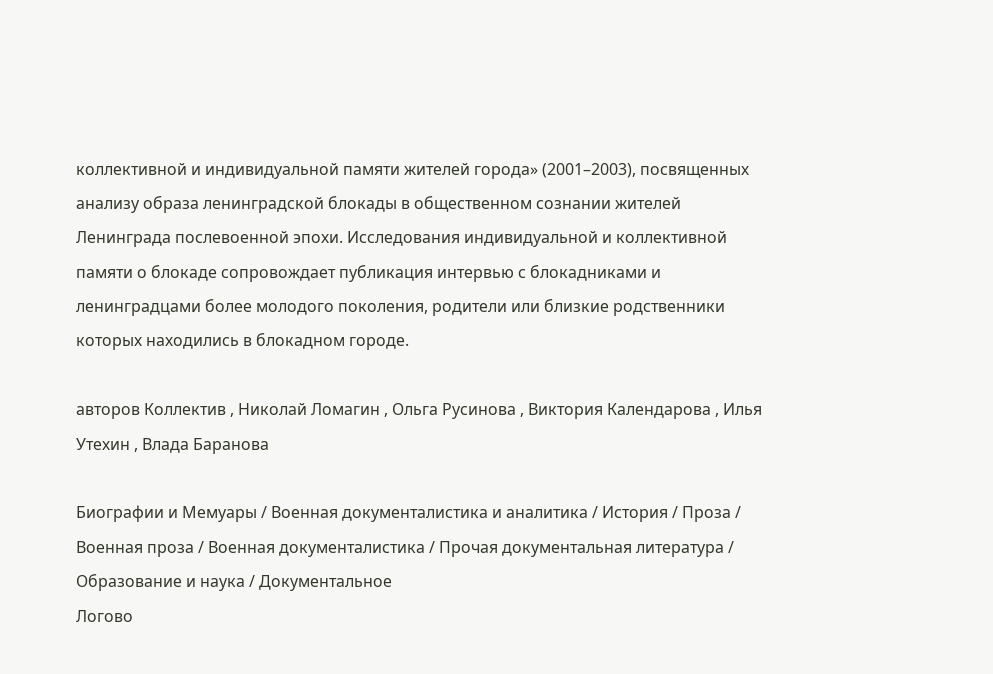коллективной и индивидуальной памяти жителей города» (2001–2003), посвященных анализу образа ленинградской блокады в общественном сознании жителей Ленинграда послевоенной эпохи. Исследования индивидуальной и коллективной памяти о блокаде сопровождает публикация интервью с блокадниками и ленинградцами более молодого поколения, родители или близкие родственники которых находились в блокадном городе.

авторов Коллектив , Николай Ломагин , Ольга Русинова , Виктория Календарова , Илья Утехин , Влада Баранова

Биографии и Мемуары / Военная документалистика и аналитика / История / Проза / Военная проза / Военная документалистика / Прочая документальная литература / Образование и наука / Документальное
Логово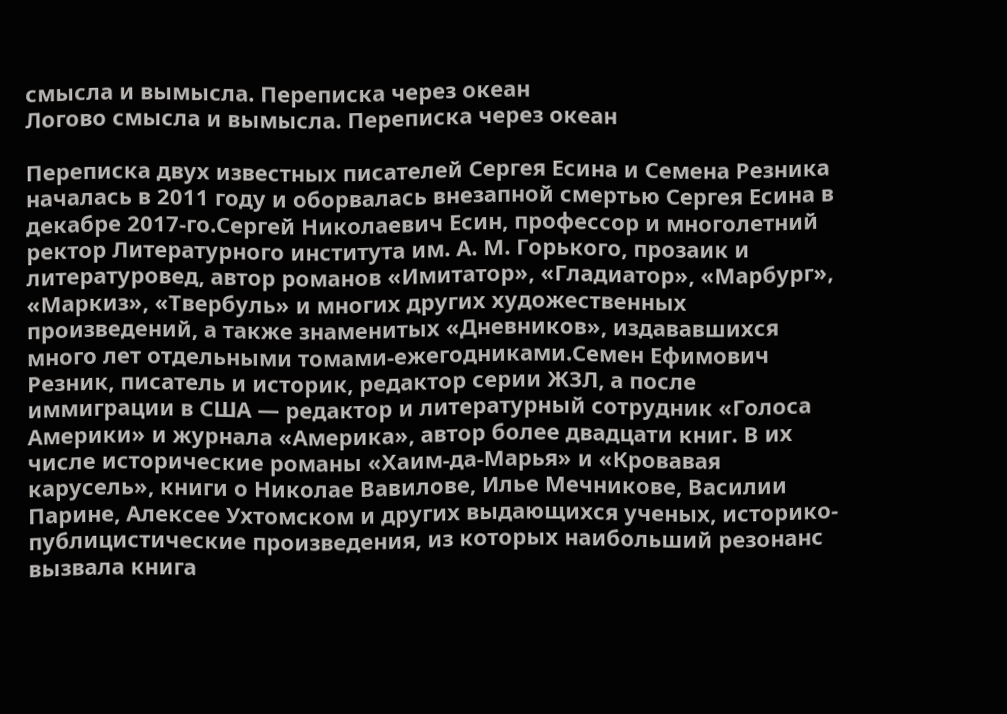смысла и вымысла. Переписка через океан
Логово смысла и вымысла. Переписка через океан

Переписка двух известных писателей Сергея Есина и Семена Резника началась в 2011 году и оборвалась внезапной смертью Сергея Есина в декабре 2017-го.Сергей Николаевич Есин, профессор и многолетний ректор Литературного института им. А. М. Горького, прозаик и литературовед, автор романов «Имитатор», «Гладиатор», «Марбург», «Маркиз», «Твербуль» и многих других художественных произведений, а также знаменитых «Дневников», издававшихся много лет отдельными томами-ежегодниками.Семен Ефимович Резник, писатель и историк, редактор серии ЖЗЛ, а после иммиграции в США — редактор и литературный сотрудник «Голоса Америки» и журнала «Америка», автор более двадцати книг. В их числе исторические романы «Хаим-да-Марья» и «Кровавая карусель», книги о Николае Вавилове, Илье Мечникове, Василии Парине, Алексее Ухтомском и других выдающихся ученых, историко-публицистические произведения, из которых наибольший резонанс вызвала книга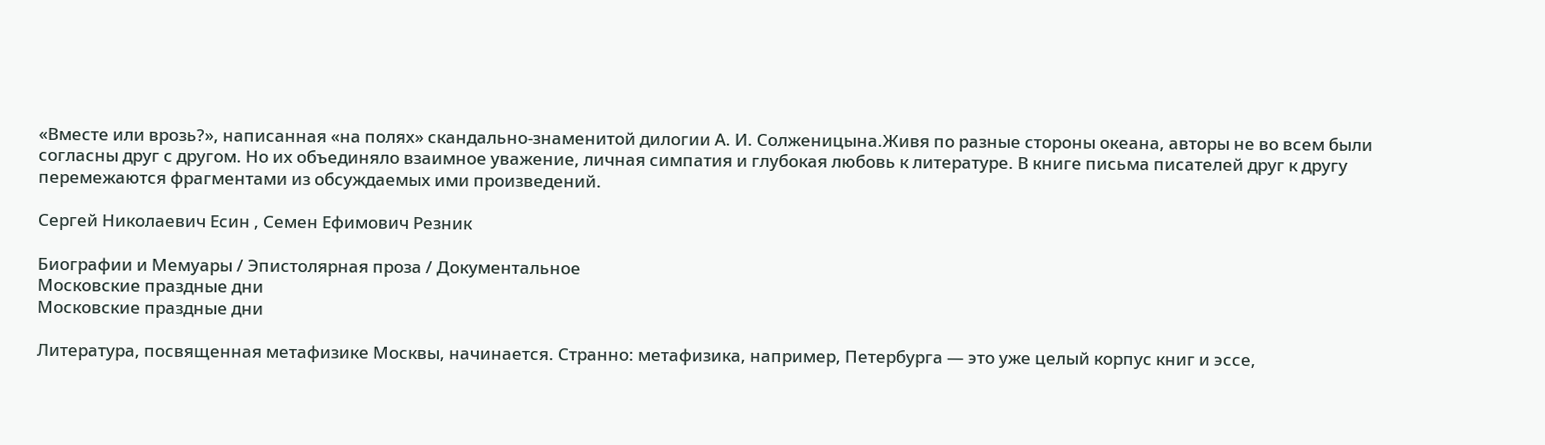«Вместе или врозь?», написанная «на полях» скандально-знаменитой дилогии А. И. Солженицына.Живя по разные стороны океана, авторы не во всем были согласны друг с другом. Но их объединяло взаимное уважение, личная симпатия и глубокая любовь к литературе. В книге письма писателей друг к другу перемежаются фрагментами из обсуждаемых ими произведений.

Сергей Николаевич Есин , Семен Ефимович Резник

Биографии и Мемуары / Эпистолярная проза / Документальное
Московские праздные дни
Московские праздные дни

Литература, посвященная метафизике Москвы, начинается. Странно: метафизика, например, Петербурга — это уже целый корпус книг и эссе,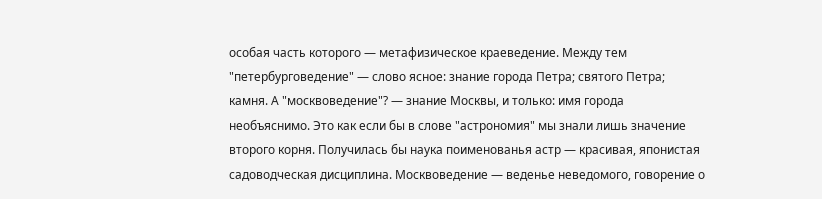особая часть которого — метафизическое краеведение. Между тем "петербурговедение" — слово ясное: знание города Петра; святого Петра; камня. А "москвоведение"? — знание Москвы, и только: имя города необъяснимо. Это как если бы в слове "астрономия" мы знали лишь значение второго корня. Получилась бы наука поименованья астр — красивая, японистая садоводческая дисциплина. Москвоведение — веденье неведомого, говорение о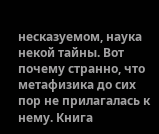несказуемом, наука некой тайны. Вот почему странно, что метафизика до сих пор не прилагалась к нему. Книга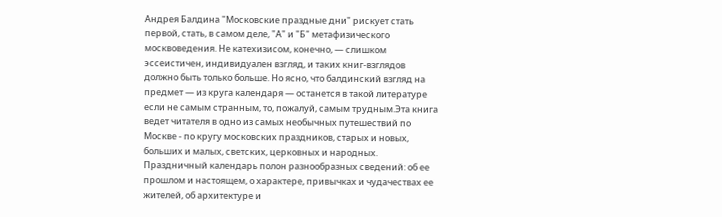Андрея Балдина "Московские праздные дни" рискует стать первой, стать, в самом деле, "А" и "Б" метафизического москвоведения. Не катехизисом, конечно, — слишком эссеистичен, индивидуален взгляд, и таких книг-взглядов должно быть только больше. Но ясно, что балдинский взгляд на предмет — из круга календаря — останется в такой литературе если не самым странным, то, пожалуй, самым трудным.Эта книга ведет читателя в одно из самых необычных путешествий по Москве - по кругу московских праздников, старых и новых, больших и малых, светских, церковных и народных. Праздничный календарь полон разнообразных сведений: об ее прошлом и настоящем, о характере, привычках и чудачествах ее жителей, об архитектуре и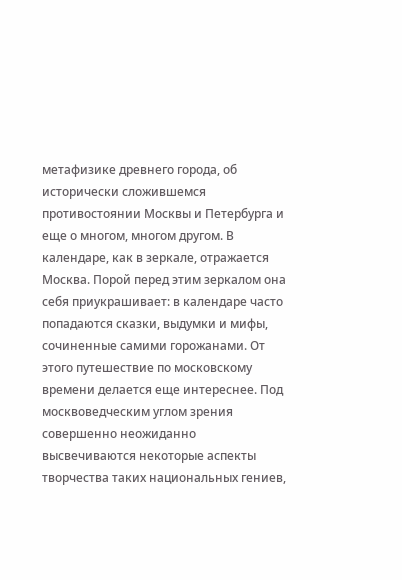метафизике древнего города, об исторически сложившемся противостоянии Москвы и Петербурга и еще о многом, многом другом. В календаре, как в зеркале, отражается Москва. Порой перед этим зеркалом она себя приукрашивает: в календаре часто попадаются сказки, выдумки и мифы, сочиненные самими горожанами. От этого путешествие по московскому времени делается еще интереснее. Под москвоведческим углом зрения совершенно неожиданно высвечиваются некоторые аспекты творчества таких национальных гениев,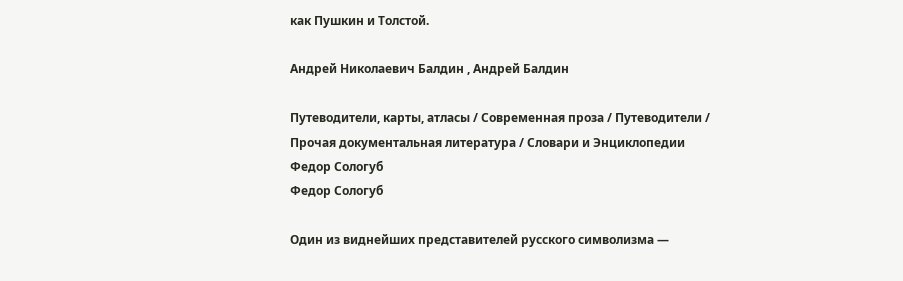как Пушкин и Толстой.

Андрей Николаевич Балдин , Андрей Балдин

Путеводители, карты, атласы / Современная проза / Путеводители / Прочая документальная литература / Словари и Энциклопедии
Федор Сологуб
Федор Сологуб

Один из виднейших представителей русского символизма —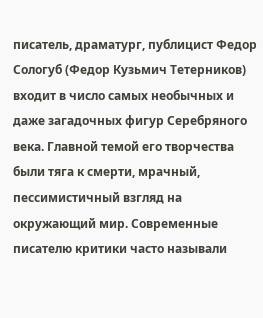писатель, драматург, публицист Федор Сологуб (Федор Кузьмич Тетерников) входит в число самых необычных и даже загадочных фигур Серебряного века. Главной темой его творчества были тяга к смерти, мрачный, пессимистичный взгляд на окружающий мир. Современные писателю критики часто называли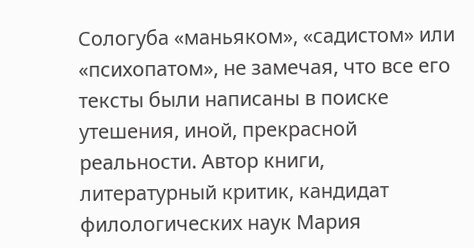Сологуба «маньяком», «садистом» или «психопатом», не замечая, что все его тексты были написаны в поиске утешения, иной, прекрасной реальности. Автор книги, литературный критик, кандидат филологических наук Мария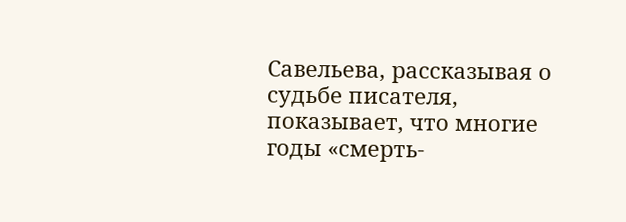Савельева, рассказывая о судьбе писателя, показывает, что многие годы «смерть-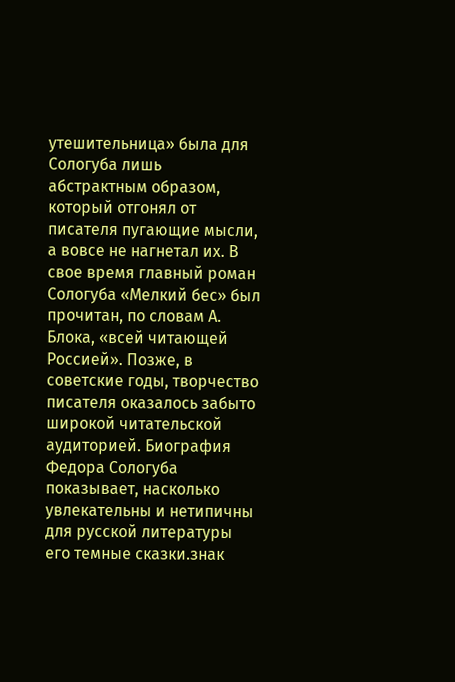утешительница» была для Сологуба лишь абстрактным образом, который отгонял от писателя пугающие мысли, а вовсе не нагнетал их. В свое время главный роман Сологуба «Мелкий бес» был прочитан, по словам А. Блока, «всей читающей Россией». Позже, в советские годы, творчество писателя оказалось забыто широкой читательской аудиторией. Биография Федора Сологуба показывает, насколько увлекательны и нетипичны для русской литературы его темные сказки.знак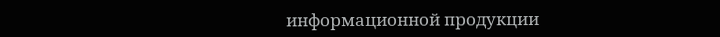информационной продукции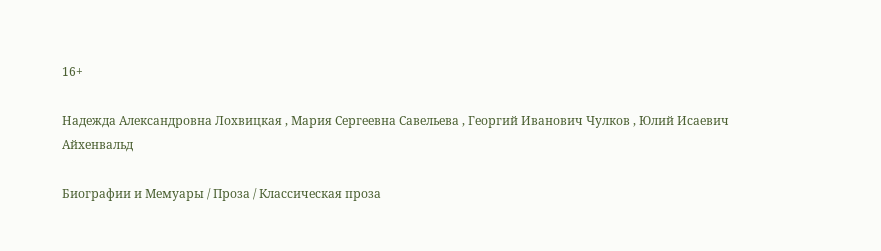16+

Надежда Александровна Лохвицкая , Мария Сергеевна Савельева , Георгий Иванович Чулков , Юлий Исаевич Айхенвальд

Биографии и Мемуары / Проза / Классическая проза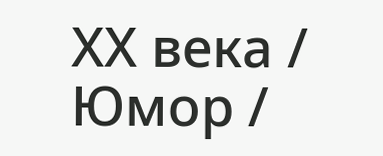ХX века / Юмор /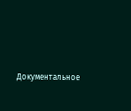Документальное